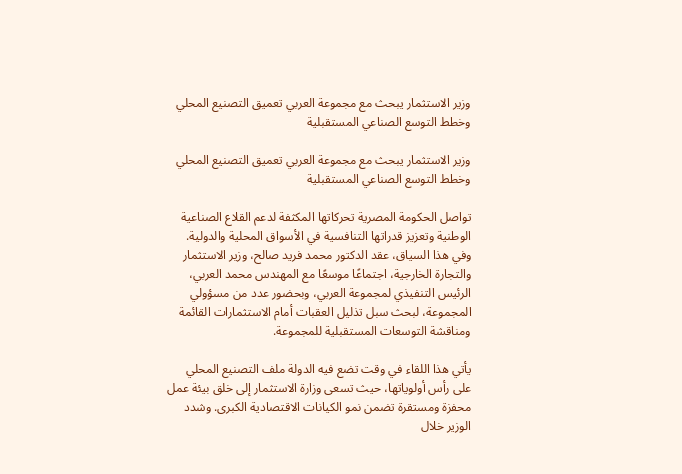وزير الاستثمار يبحث مع مجموعة العربي تعميق التصنيع المحلي وخطط التوسع الصناعي المستقبلية

وزير الاستثمار يبحث مع مجموعة العربي تعميق التصنيع المحلي وخطط التوسع الصناعي المستقبلية

تواصل الحكومة المصرية تحركاتها المكثفة لدعم القلاع الصناعية الوطنية وتعزيز قدراتها التنافسية في الأسواق المحلية والدولية. وفي هذا السياق، عقد الدكتور محمد فريد صالح، وزير الاستثمار والتجارة الخارجية، اجتماعًا موسعًا مع المهندس محمد العربي، الرئيس التنفيذي لمجموعة العربي، وبحضور عدد من مسؤولي المجموعة، لبحث سبل تذليل العقبات أمام الاستثمارات القائمة ومناقشة التوسعات المستقبلية للمجموعة.

يأتي هذا اللقاء في وقت تضع فيه الدولة ملف التصنيع المحلي على رأس أولوياتها، حيث تسعى وزارة الاستثمار إلى خلق بيئة عمل محفزة ومستقرة تضمن نمو الكيانات الاقتصادية الكبرى. وشدد الوزير خلال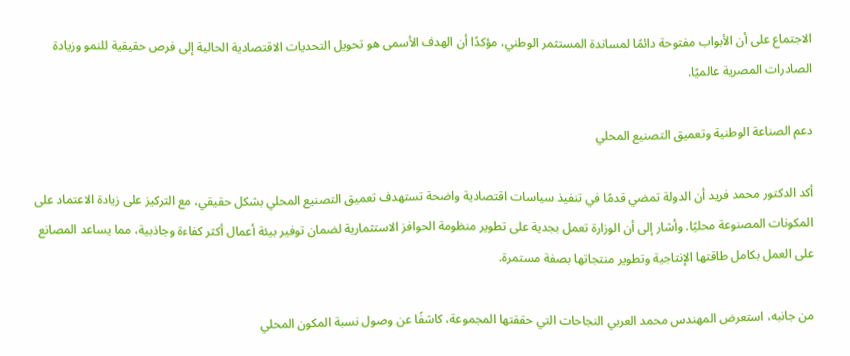الاجتماع على أن الأبواب مفتوحة دائمًا لمساندة المستثمر الوطني، مؤكدًا أن الهدف الأسمى هو تحويل التحديات الاقتصادية الحالية إلى فرص حقيقية للنمو وزيادة الصادرات المصرية عالميًا.

دعم الصناعة الوطنية وتعميق التصنيع المحلي

أكد الدكتور محمد فريد أن الدولة تمضي قدمًا في تنفيذ سياسات اقتصادية واضحة تستهدف تعميق التصنيع المحلي بشكل حقيقي، مع التركيز على زيادة الاعتماد على المكونات المصنوعة محليًا. وأشار إلى أن الوزارة تعمل بجدية على تطوير منظومة الحوافز الاستثمارية لضمان توفير بيئة أعمال أكثر كفاءة وجاذبية، مما يساعد المصانع على العمل بكامل طاقتها الإنتاجية وتطوير منتجاتها بصفة مستمرة.

من جانبه، استعرض المهندس محمد العربي النجاحات التي حققتها المجموعة، كاشفًا عن وصول نسبة المكون المحلي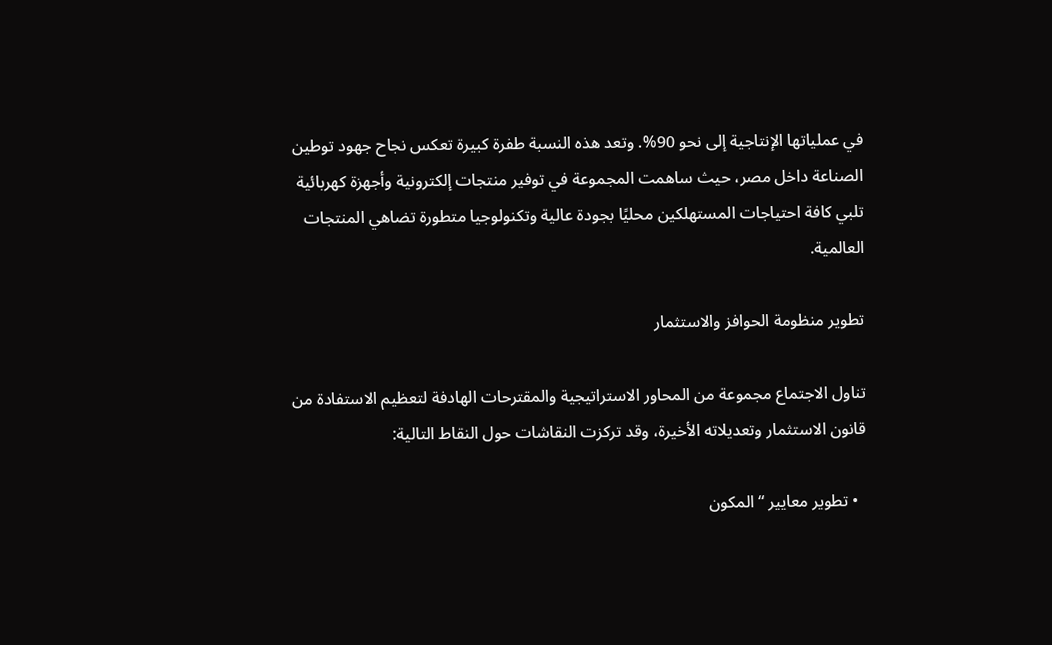في عملياتها الإنتاجية إلى نحو 90%. وتعد هذه النسبة طفرة كبيرة تعكس نجاح جهود توطين الصناعة داخل مصر، حيث ساهمت المجموعة في توفير منتجات إلكترونية وأجهزة كهربائية تلبي كافة احتياجات المستهلكين محليًا بجودة عالية وتكنولوجيا متطورة تضاهي المنتجات العالمية.

تطوير منظومة الحوافز والاستثمار

تناول الاجتماع مجموعة من المحاور الاستراتيجية والمقترحات الهادفة لتعظيم الاستفادة من قانون الاستثمار وتعديلاته الأخيرة، وقد تركزت النقاشات حول النقاط التالية:

  • تطوير معايير “المكون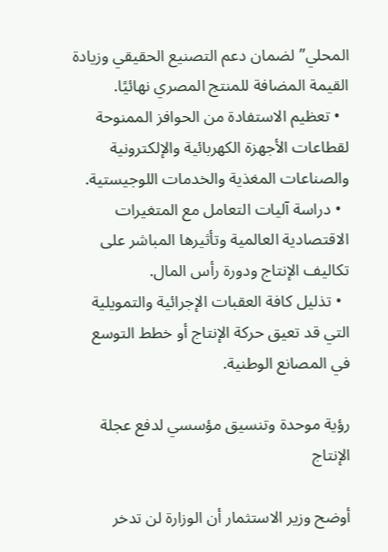المحلي” لضمان دعم التصنيع الحقيقي وزيادة القيمة المضافة للمنتج المصري نهائيًا.
  • تعظيم الاستفادة من الحوافز الممنوحة لقطاعات الأجهزة الكهربائية والإلكترونية والصناعات المغذية والخدمات اللوجيستية.
  • دراسة آليات التعامل مع المتغيرات الاقتصادية العالمية وتأثيرها المباشر على تكاليف الإنتاج ودورة رأس المال.
  • تذليل كافة العقبات الإجرائية والتمويلية التي قد تعيق حركة الإنتاج أو خطط التوسع في المصانع الوطنية.

رؤية موحدة وتنسيق مؤسسي لدفع عجلة الإنتاج

أوضح وزير الاستثمار أن الوزارة لن تدخر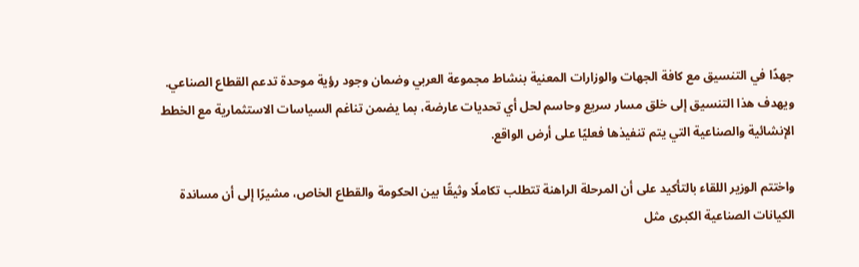جهدًا في التنسيق مع كافة الجهات والوزارات المعنية بنشاط مجموعة العربي وضمان وجود رؤية موحدة تدعم القطاع الصناعي. ويهدف هذا التنسيق إلى خلق مسار سريع وحاسم لحل أي تحديات عارضة، بما يضمن تناغم السياسات الاستثمارية مع الخطط الإنشائية والصناعية التي يتم تنفيذها فعليًا على أرض الواقع.

واختتم الوزير اللقاء بالتأكيد على أن المرحلة الراهنة تتطلب تكاملًا وثيقًا بين الحكومة والقطاع الخاص، مشيرًا إلى أن مساندة الكيانات الصناعية الكبرى مثل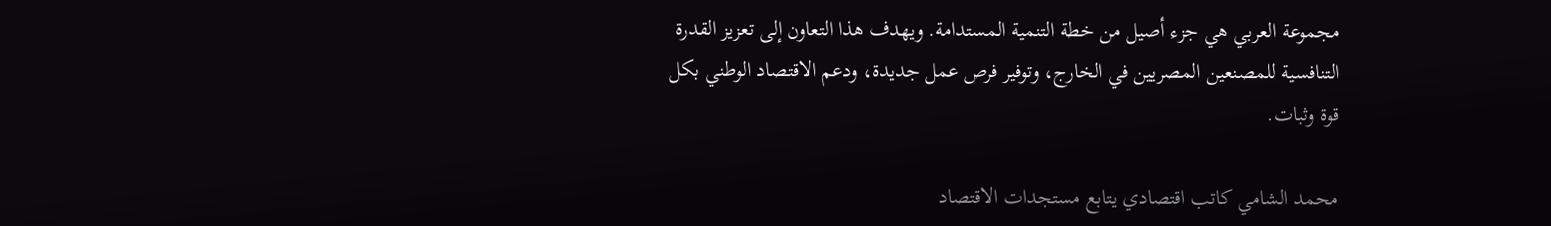مجموعة العربي هي جزء أصيل من خطة التنمية المستدامة. ويهدف هذا التعاون إلى تعزيز القدرة التنافسية للمصنعين المصريين في الخارج، وتوفير فرص عمل جديدة، ودعم الاقتصاد الوطني بكل قوة وثبات.

محمد الشامي كاتب اقتصادي يتابع مستجدات الاقتصاد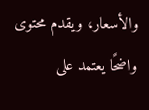والأسعار، ويقدم محتوى واضحًا يعتمد على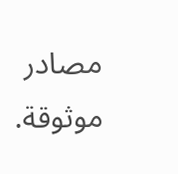مصادر موثوقة.